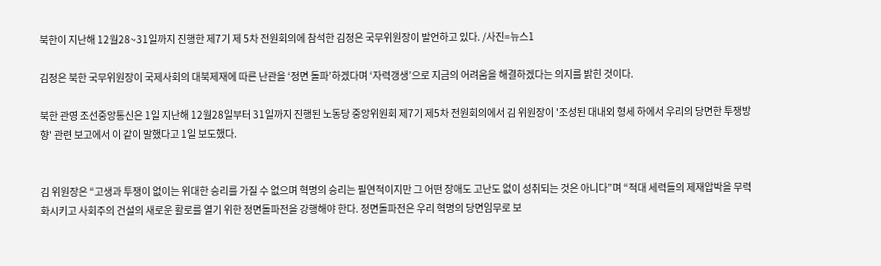북한이 지난해 12월28~31일까지 진행한 제7기 제 5차 전원회의에 참석한 김정은 국무위원장이 발언하고 있다. /사진=뉴스1

김정은 북한 국무위원장이 국제사회의 대북제재에 따른 난관을 ‘정면 돌파’하겠다며 ‘자력갱생’으로 지금의 어려움을 해결하겠다는 의지를 밝힌 것이다.

북한 관영 조선중앙통신은 1일 지난해 12월28일부터 31일까지 진행된 노동당 중앙위원회 제7기 제5차 전원회의에서 김 위원장이 '조성된 대내외 형세 하에서 우리의 당면한 투쟁방향' 관련 보고에서 이 같이 말했다고 1일 보도했다.


김 위원장은 “고생과 투쟁이 없이는 위대한 승리를 가질 수 없으며 혁명의 승리는 필연적이지만 그 어떤 장애도 고난도 없이 성취되는 것은 아니다”며 “적대 세력들의 제재압박을 무력화시키고 사회주의 건설의 새로운 활로를 열기 위한 정면돌파전을 강행해야 한다. 정면돌파전은 우리 혁명의 당면임무로 보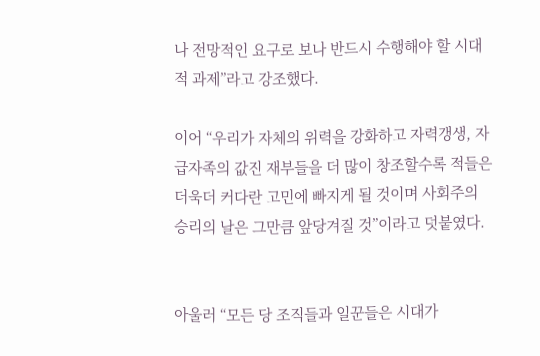나 전망적인 요구로 보나 반드시 수행해야 할 시대적 과제”라고 강조했다.

이어 “우리가 자체의 위력을 강화하고 자력갱생, 자급자족의 값진 재부들을 더 많이 창조할수록 적들은 더욱더 커다란 고민에 빠지게 될 것이며 사회주의 승리의 날은 그만큼 앞당겨질 것”이라고 덧붙였다.


아울러 “모든 당 조직들과 일꾼들은 시대가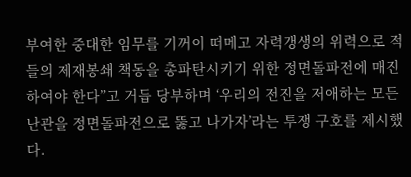부여한 중대한 임무를 기꺼이 떠메고 자력갱생의 위력으로 적들의 제재봉쇄 책동을 총파탄시키기 위한 정면돌파전에 매진하여야 한다”고 거듭 당부하며 ‘우리의 전진을 저애하는 모든 난관을 정면돌파전으로 뚫고 나가자’라는 투쟁 구호를 제시했다.